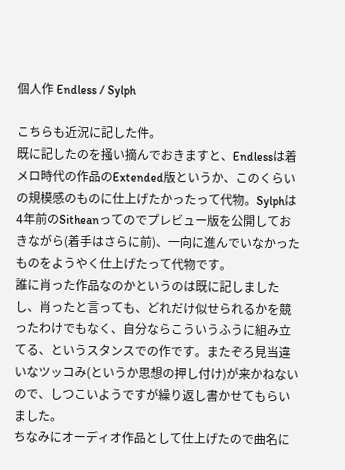個人作 Endless / Sylph

こちらも近況に記した件。
既に記したのを掻い摘んでおきますと、Endlessは着メロ時代の作品のExtended版というか、このくらいの規模感のものに仕上げたかったって代物。Sylphは4年前のSitheanってのでプレビュー版を公開しておきながら(着手はさらに前)、一向に進んでいなかったものをようやく仕上げたって代物です。
誰に肖った作品なのかというのは既に記しましたし、肖ったと言っても、どれだけ似せられるかを競ったわけでもなく、自分ならこういうふうに組み立てる、というスタンスでの作です。またぞろ見当違いなツッコみ(というか思想の押し付け)が来かねないので、しつこいようですが繰り返し書かせてもらいました。
ちなみにオーディオ作品として仕上げたので曲名に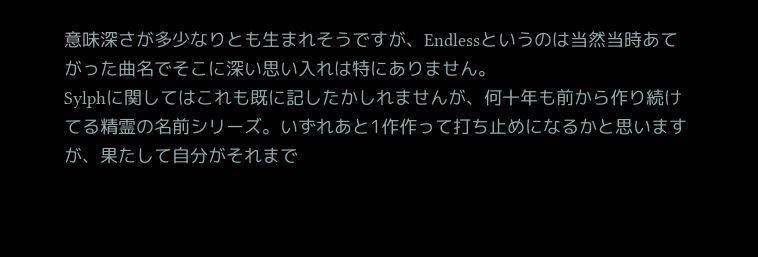意味深さが多少なりとも生まれそうですが、Endlessというのは当然当時あてがった曲名でそこに深い思い入れは特にありません。
Sylphに関してはこれも既に記したかしれませんが、何十年も前から作り続けてる精霊の名前シリーズ。いずれあと1作作って打ち止めになるかと思いますが、果たして自分がそれまで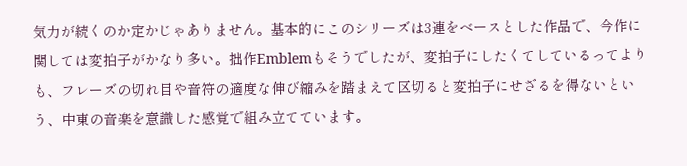気力が続くのか定かじゃありません。基本的にこのシリーズは3連をベースとした作品で、今作に関しては変拍子がかなり多い。拙作Emblemもそうでしたが、変拍子にしたくてしているってよりも、フレーズの切れ目や音符の適度な伸び縮みを踏まえて区切ると変拍子にせざるを得ないという、中東の音楽を意識した感覚で組み立てています。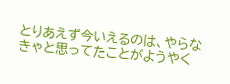とりあえず今いえるのは、やらなきゃと思ってたことがようやく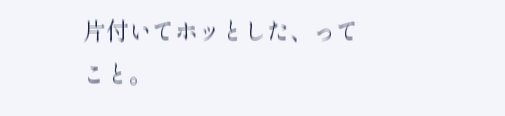片付いてホッとした、ってこと。